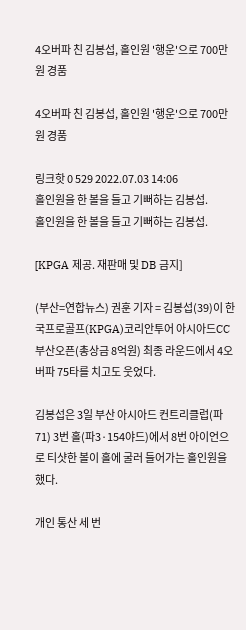4오버파 친 김봉섭, 홀인원 '행운'으로 700만원 경품

4오버파 친 김봉섭, 홀인원 '행운'으로 700만원 경품

링크핫 0 529 2022.07.03 14:06
홀인원을 한 볼을 들고 기뻐하는 김봉섭.
홀인원을 한 볼을 들고 기뻐하는 김봉섭.

[KPGA 제공. 재판매 및 DB 금지]

(부산=연합뉴스) 권훈 기자 = 김봉섭(39)이 한국프로골프(KPGA)코리안투어 아시아드CC 부산오픈(총상금 8억원) 최종 라운드에서 4오버파 75타를 치고도 웃었다.

김봉섭은 3일 부산 아시아드 컨트리클럽(파71) 3번 홀(파3·154야드)에서 8번 아이언으로 티샷한 볼이 홀에 굴러 들어가는 홀인원을 했다.

개인 통산 세 번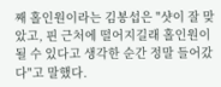째 홀인원이라는 김봉섭은 "샷이 잘 맞았고, 핀 근처에 떨어지길래 홀인원이 될 수 있다고 생각한 순간 정말 들어갔다"고 말했다.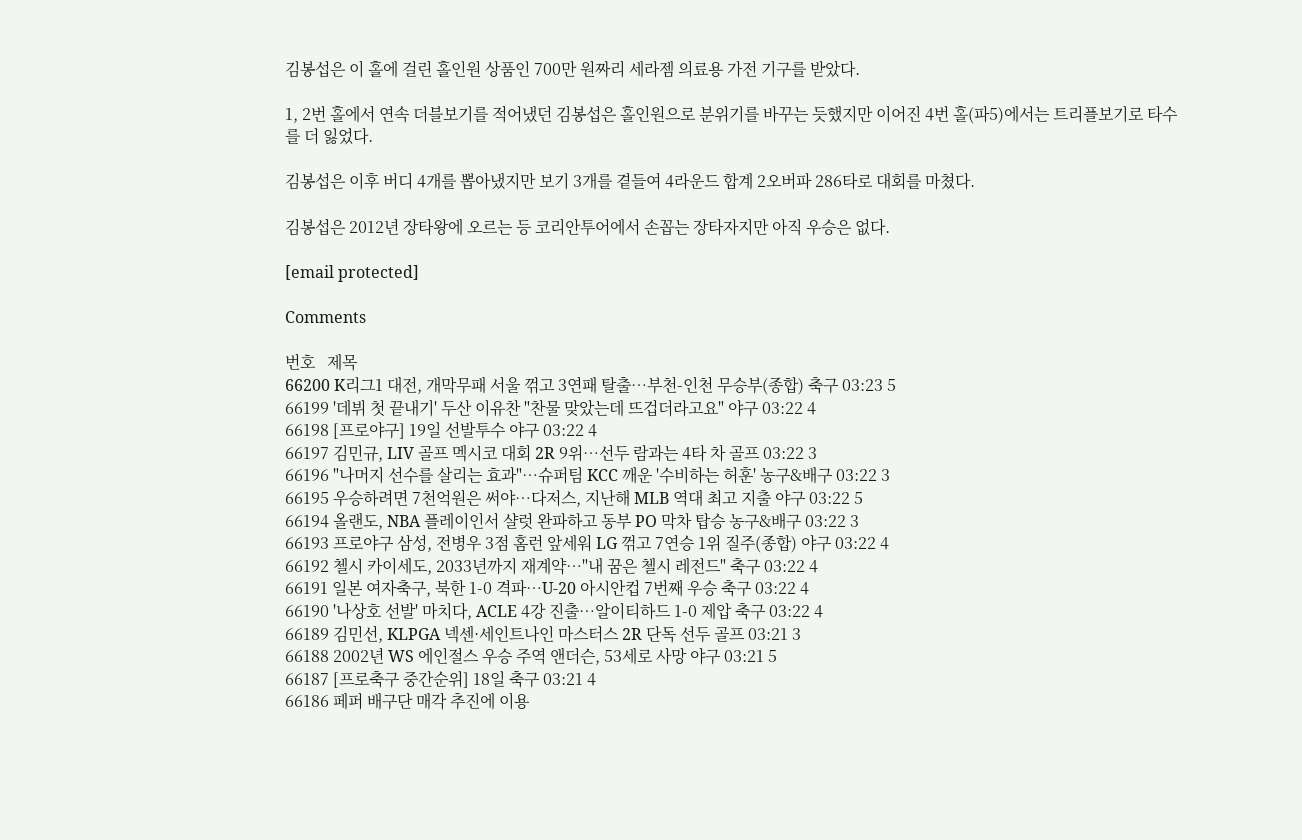김봉섭은 이 홀에 걸린 홀인원 상품인 700만 원짜리 세라젬 의료용 가전 기구를 받았다.

1, 2번 홀에서 연속 더블보기를 적어냈던 김봉섭은 홀인원으로 분위기를 바꾸는 듯했지만 이어진 4번 홀(파5)에서는 트리플보기로 타수를 더 잃었다.

김봉섭은 이후 버디 4개를 뽑아냈지만 보기 3개를 곁들여 4라운드 합계 2오버파 286타로 대회를 마쳤다.

김봉섭은 2012년 장타왕에 오르는 등 코리안투어에서 손꼽는 장타자지만 아직 우승은 없다.

[email protected]

Comments

번호   제목
66200 K리그1 대전, 개막무패 서울 꺾고 3연패 탈출…부천-인천 무승부(종합) 축구 03:23 5
66199 '데뷔 첫 끝내기' 두산 이유찬 "찬물 맞았는데 뜨겁더라고요" 야구 03:22 4
66198 [프로야구] 19일 선발투수 야구 03:22 4
66197 김민규, LIV 골프 멕시코 대회 2R 9위…선두 람과는 4타 차 골프 03:22 3
66196 "나머지 선수를 살리는 효과"…슈퍼팀 KCC 깨운 '수비하는 허훈' 농구&배구 03:22 3
66195 우승하려면 7천억원은 써야…다저스, 지난해 MLB 역대 최고 지출 야구 03:22 5
66194 올랜도, NBA 플레이인서 샬럿 완파하고 동부 PO 막차 탑승 농구&배구 03:22 3
66193 프로야구 삼성, 전병우 3점 홈런 앞세워 LG 꺾고 7연승 1위 질주(종합) 야구 03:22 4
66192 첼시 카이세도, 2033년까지 재계약…"내 꿈은 첼시 레전드" 축구 03:22 4
66191 일본 여자축구, 북한 1-0 격파…U-20 아시안컵 7번째 우승 축구 03:22 4
66190 '나상호 선발' 마치다, ACLE 4강 진출…알이티하드 1-0 제압 축구 03:22 4
66189 김민선, KLPGA 넥센·세인트나인 마스터스 2R 단독 선두 골프 03:21 3
66188 2002년 WS 에인절스 우승 주역 앤더슨, 53세로 사망 야구 03:21 5
66187 [프로축구 중간순위] 18일 축구 03:21 4
66186 페퍼 배구단 매각 추진에 이용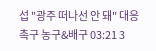섭 "광주 떠나선 안 돼" 대응 촉구 농구&배구 03:21 3